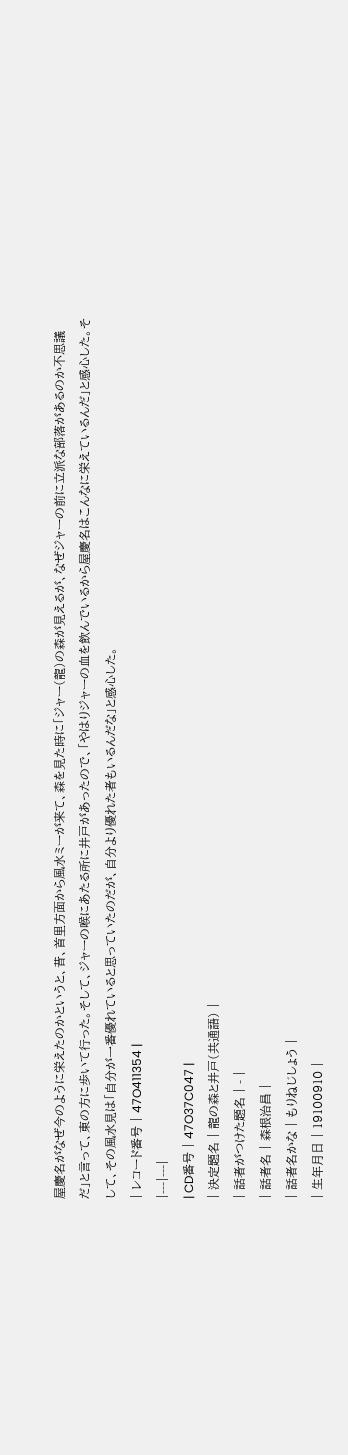屋慶名がなぜ今のように栄えたのかというと、昔、首里方面から風水ミーが来て、森を見た時に「ジャー(龍)の森が見えるが、なぜジャーの前に立派な部落があるのか不思議だ」と言って、東の方に歩いて行った。そして、ジャーの喉にあたる所に井戸があったので、「やはりジャーの血を飲んでいるから屋慶名はこんなに栄えているんだ」と感心した。そして、その風水見は「自分が一番優れていると思っていたのだが、自分より優れた者もいるんだな」と感心した。
| レコード番号 | 47O411354 |
|---|---|
| CD番号 | 47O37C047 |
| 決定題名 | 龍の森と井戸(共通語) |
| 話者がつけた題名 | - |
| 話者名 | 森根治昌 |
| 話者名かな | もりねじしょう |
| 生年月日 | 19100910 |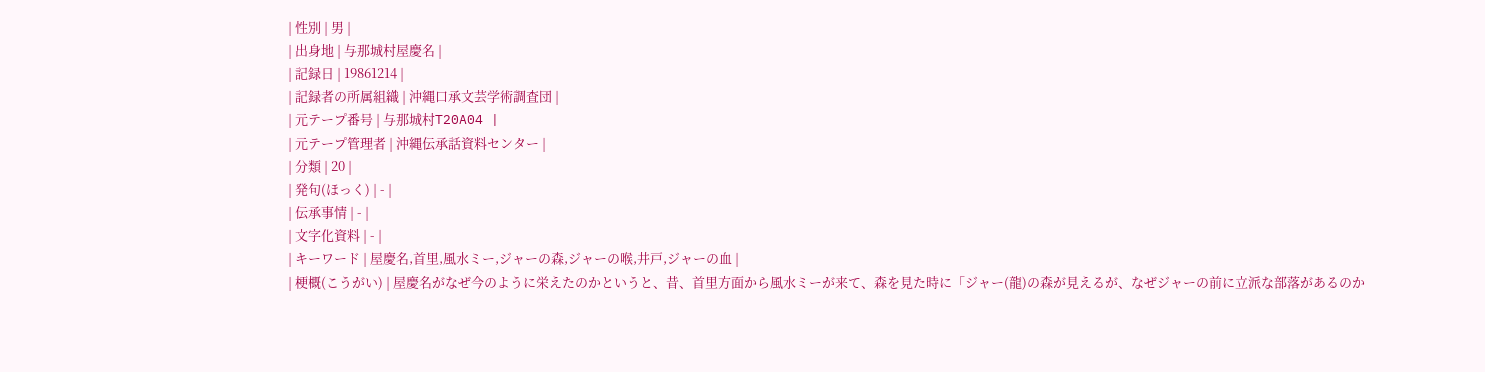| 性別 | 男 |
| 出身地 | 与那城村屋慶名 |
| 記録日 | 19861214 |
| 記録者の所属組織 | 沖縄口承文芸学術調査団 |
| 元テープ番号 | 与那城村T20A04 |
| 元テープ管理者 | 沖縄伝承話資料センター |
| 分類 | 20 |
| 発句(ほっく) | - |
| 伝承事情 | - |
| 文字化資料 | - |
| キーワード | 屋慶名,首里,風水ミー,ジャーの森,ジャーの喉,井戸,ジャーの血 |
| 梗概(こうがい) | 屋慶名がなぜ今のように栄えたのかというと、昔、首里方面から風水ミーが来て、森を見た時に「ジャー(龍)の森が見えるが、なぜジャーの前に立派な部落があるのか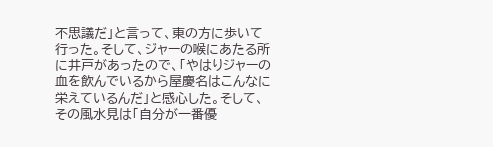不思議だ」と言って、東の方に歩いて行った。そして、ジャーの喉にあたる所に井戸があったので、「やはりジャーの血を飲んでいるから屋慶名はこんなに栄えているんだ」と感心した。そして、その風水見は「自分が一番優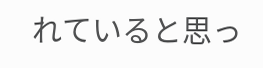れていると思っ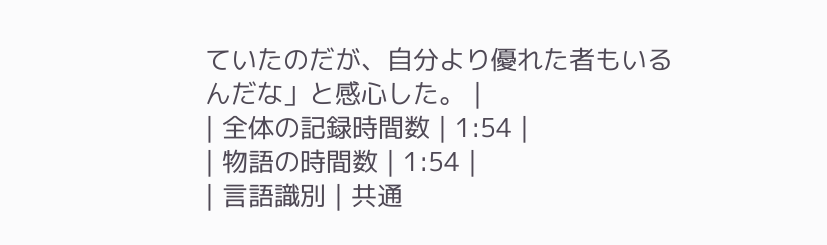ていたのだが、自分より優れた者もいるんだな」と感心した。 |
| 全体の記録時間数 | 1:54 |
| 物語の時間数 | 1:54 |
| 言語識別 | 共通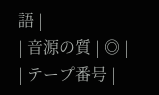語 |
| 音源の質 | ◎ |
| テープ番号 |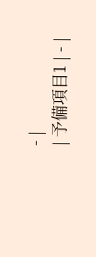- |
| 予備項目1 | - |